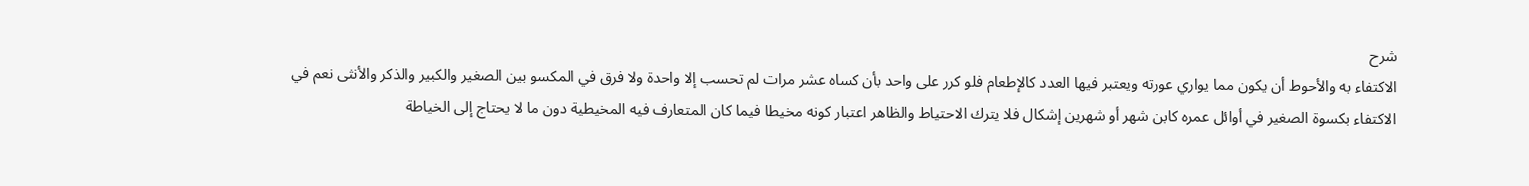شرح
الاكتفاء به والأحوط أن يكون مما يواري عورته ويعتبر فيها العدد كالإطعام فلو كرر على واحد بأن كساه عشر مرات لم تحسب إلا واحدة ولا فرق في المكسو بين الصغير والكبير والذكر والأنثى نعم في الاكتفاء بكسوة الصغير في أوائل عمره كابن شهر أو شهرين إشكال فلا يترك الاحتياط والظاهر اعتبار كونه مخيطا فيما كان المتعارف فيه المخيطية دون ما لا يحتاج إلى الخياطة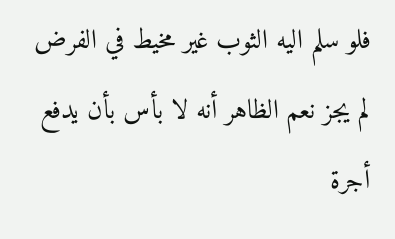فلو سلم اليه الثوب غير مخيط في الفرض لم يجز نعم الظاهر أنه لا بأس بأن يدفع أجرة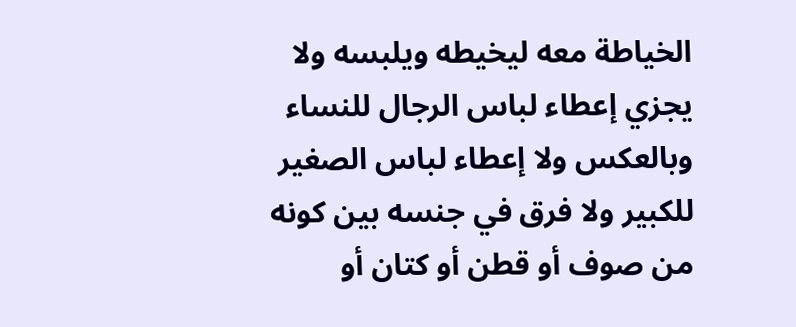الخياطة معه ليخيطه ويلبسه ولا يجزي إعطاء لباس الرجال للنساء وبالعكس ولا إعطاء لباس الصغير للكبير ولا فرق في جنسه بين كونه من صوف أو قطن أو كتان أو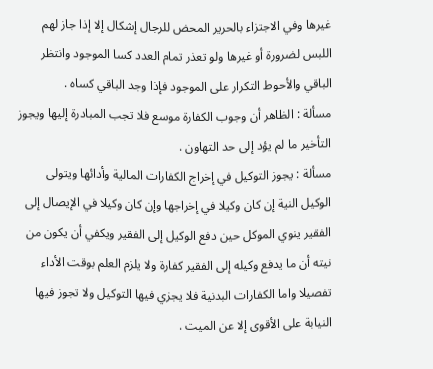غيرها وفي الاجتزاء بالحرير المحض للرجال إشكال إلا إذا جاز لهم اللبس لضرورة أو غيرها ولو تعذر تمام العدد كسا الموجود وانتظر الباقي والأحوط التكرار على الموجود فإذا وجد الباقي كساه .
مسألة : الظاهر أن وجوب الكفارة موسع فلا تجب المبادرة إليها ويجوز التأخير ما لم يؤد إلى حد التهاون .
مسألة : يجوز التوكيل في إخراج الكفارات المالية وأدائها ويتولى الوكيل النية إن كان وكيلا في إخراجها وإن كان وكيلا في الإيصال إلى الفقير ينوي الموكل حين دفع الوكيل إلى الفقير ويكفي أن يكون من نيته أن ما يدفع وكيله إلى الفقير كفارة ولا يلزم العلم بوقت الأداء تفصيلا واما الكفارات البدنية فلا يجزي فيها التوكيل ولا تجوز فيها النيابة على الأقوى إلا عن الميت .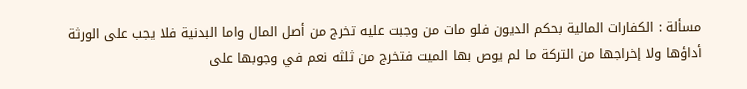مسألة : الكفارات المالية بحكم الديون فلو مات من وجبت عليه تخرج من أصل المال واما البدنية فلا يجب على الورثة أداؤها ولا إخراجها من التركة ما لم يوص بها الميت فتخرج من ثلثه نعم في وجوبها على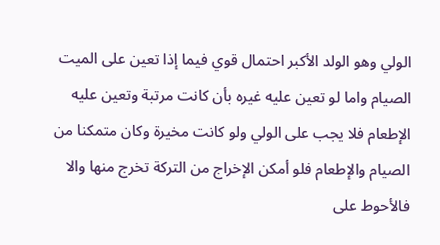الولي وهو الولد الأكبر احتمال قوي فيما إذا تعين على الميت الصيام واما لو تعين عليه غيره بأن كانت مرتبة وتعين عليه الإطعام فلا يجب على الولي ولو كانت مخيرة وكان متمكنا من الصيام والإطعام فلو أمكن الإخراج من التركة تخرج منها والا فالأحوط على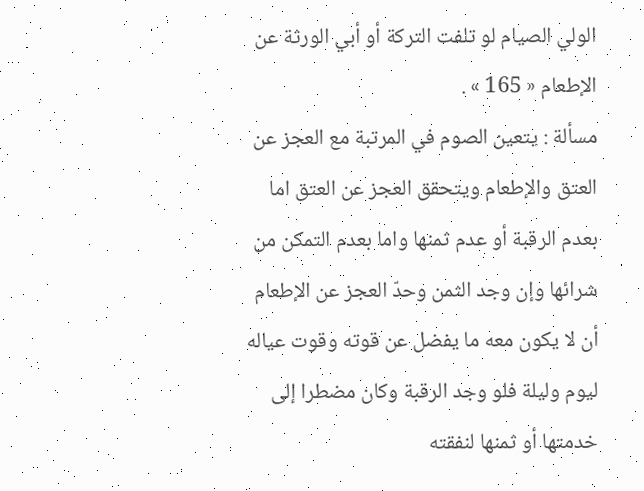الولي الصيام لو تلفت التركة أو أبي الورثة عن الإطعام « 165 » .
مسألة : يتعين الصوم في المرتبة مع العجز عن العتق والإطعام ويتحقق العجز عن العتق اما بعدم الرقبة أو عدم ثمنها واما بعدم التمكن من شرائها وإن وجد الثمن وحدّ العجز عن الإطعام أن لا يكون معه ما يفضل عن قوته وقوت عياله ليوم وليلة فلو وجد الرقبة وكان مضطرا إلى خدمتها أو ثمنها لنفقته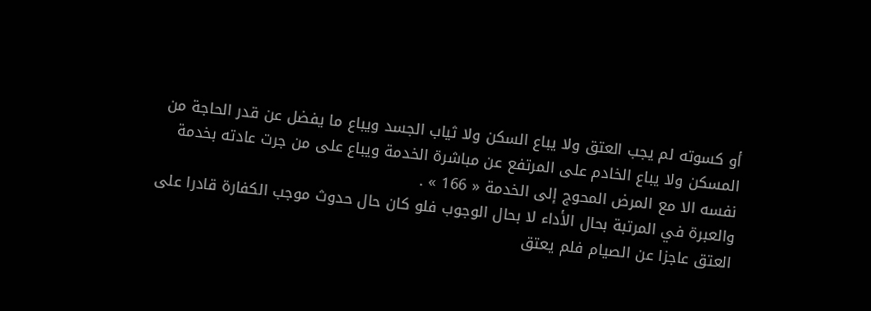أو كسوته لم يجب العتق ولا يباع السكن ولا ثياب الجسد ويباع ما يفضل عن قدر الحاجة من المسكن ولا يباع الخادم على المرتفع عن مباشرة الخدمة ويباع على من جرت عادته بخدمة نفسه الا مع المرض المحوج إلى الخدمة « 166 » .
والعبرة في المرتبة بحال الأداء لا بحال الوجوب فلو كان حال حدوث موجب الكفارة قادرا على العتق عاجزا عن الصيام فلم يعتق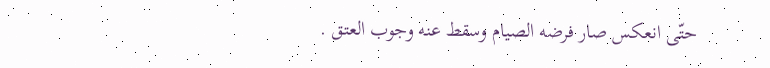حتّى انعكس صار فرضه الصيام وسقط عنه وجوب العتق .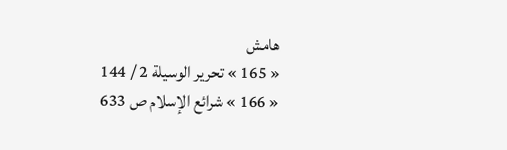هامش
« 165 » تحرير الوسيلة 2 / 144
« 166 » شرائع الإسلام ص 633